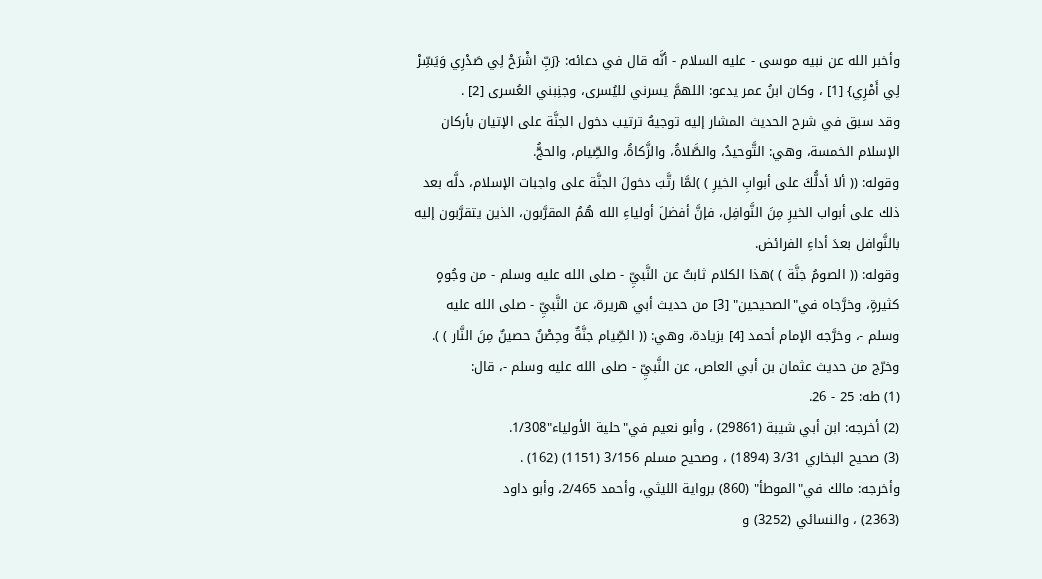وأخبر الله عن نبيه موسى - عليه السلام - أنَّه قال في دعائه: {رَبِّ اشْرَحْ لِي صَدْرِي وَيَسِّرْ لِي أَمْرِي} [1] ، وكان ابنُ عمر يدعو: اللهمَّ يسرني لليُسرى، وجنِبني العُسرى [2] .
وقد سبق في شرح الحديث المشار إليه توجيهُ ترتيب دخول الجنَّة على الإتيان بأركان الإسلام الخمسة، وهي: التَّوحيدُ، والصَّلاةُ، والزَّكاةُ، والصِّيام، والحجُّ.
وقوله: (( ألا أدلُّكَ على أبوابِ الخيرِ ) )لمَّا رتَّبَ دخولَ الجنَّة على واجبات الإسلام، دلَّه بعد ذلك على أبواب الخيرِ مِنَ النَّوافِل، فإنَّ أفضلَ أولياءِ الله هُمُ المقرَّبون، الذين يتقرَّبون إليه بالنَّوافل بعدَ أداءِ الفرائض.
وقوله: (( الصومُ جنَّة ) )هذا الكلام ثابتٌ عن النَّبيِّ - صلى الله عليه وسلم - من وجُوهٍ كثيرةٍ، وخرَّجاه في"الصحيحين" [3] من حديث أبي هريرة، عن النَّبيِّ - صلى الله عليه وسلم -، وخرَّجه الإمام أحمد [4] بزيادة، وهي: (( الصِّيام جنَّةٌ وحِصْنٌ حصينٌ مِنَ النَّار ) ).
وخرّج من حديث عثمان بن أبي العاص، عن النَّبيِّ - صلى الله عليه وسلم -، قال:
(1) طه: 25 - 26.
(2) أخرجه: ابن أبي شيبة (29861) ، وأبو نعيم في"حلية الأولياء"1/308.
(3) صحيح البخاري 3/31 (1894) ، وصحيح مسلم 3/156 (1151) (162) .
وأخرجه: مالك في"الموطأ" (860) برواية الليثي، وأحمد 2/465، وأبو داود
(2363) ، والنسائي (3252) و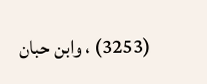(3253) ، وابن حبان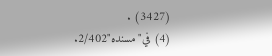(3427) .
(4) في"مسنده"2/402.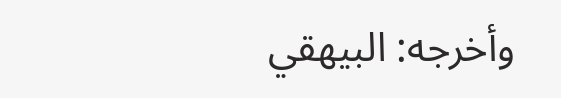وأخرجه: البيهقي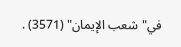في"شعب الإيمان" (3571) .